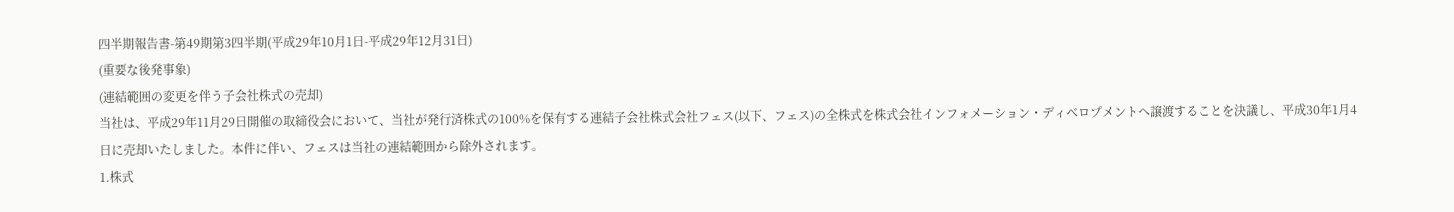四半期報告書-第49期第3四半期(平成29年10月1日-平成29年12月31日)
(重要な後発事象)
(連結範囲の変更を伴う子会社株式の売却)
当社は、平成29年11月29日開催の取締役会において、当社が発行済株式の100%を保有する連結子会社株式会社フェス(以下、フェス)の全株式を株式会社インフォメーション・ディベロプメントへ譲渡することを決議し、平成30年1月4日に売却いたしました。本件に伴い、フェスは当社の連結範囲から除外されます。
1.株式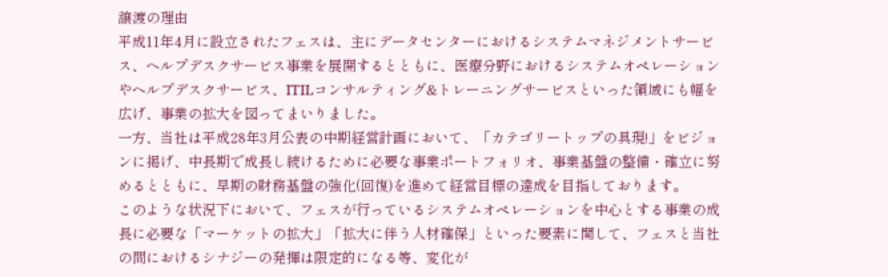譲渡の理由
平成11年4月に設立されたフェスは、主にデータセンターにおけるシステムマネジメントサービス、ヘルプデスクサービス事業を展開するとともに、医療分野におけるシステムオペレーションやヘルプデスクサービス、ITILコンサルティング&トレーニングサービスといった領域にも幅を広げ、事業の拡大を図ってまいりました。
一方、当社は平成28年3月公表の中期経営計画において、「カテゴリートップの具現!」をビジョンに掲げ、中長期で成長し続けるために必要な事業ポートフォリオ、事業基盤の整備・確立に努めるとともに、早期の財務基盤の強化(回復)を進めて経営目標の達成を目指しております。
このような状況下において、フェスが行っているシステムオペレーションを中心とする事業の成長に必要な「マーケットの拡大」「拡大に伴う人材確保」といった要素に関して、フェスと当社の間におけるシナジーの発揮は限定的になる等、変化が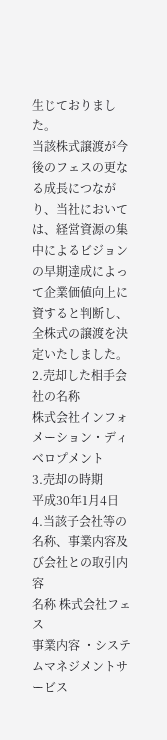生じておりました。
当該株式譲渡が今後のフェスの更なる成長につながり、当社においては、経営資源の集中によるビジョンの早期達成によって企業価値向上に資すると判断し、全株式の譲渡を決定いたしました。
2.売却した相手会社の名称
株式会社インフォメーション・ディベロプメント
3.売却の時期
平成30年1月4日
4.当該子会社等の名称、事業内容及び会社との取引内容
名称 株式会社フェス
事業内容 ・システムマネジメントサービス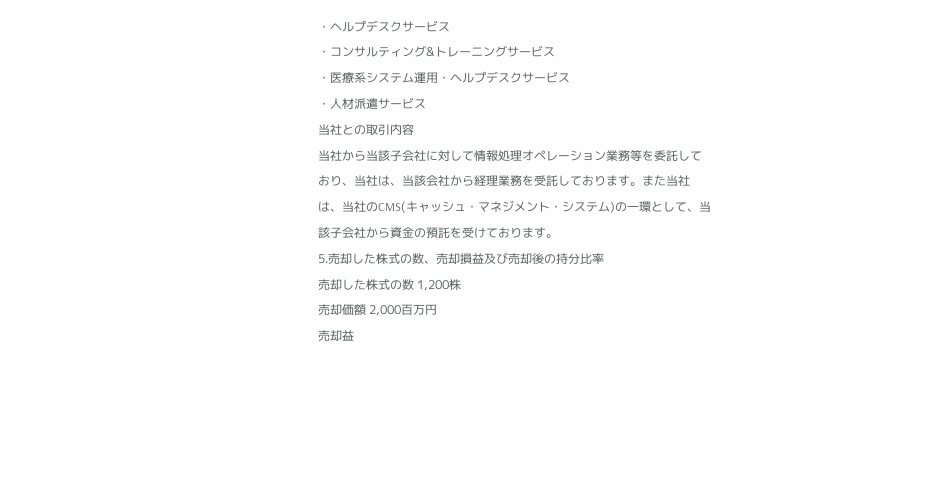・ヘルプデスクサービス
・コンサルティング&トレーニングサービス
・医療系システム運用・ヘルプデスクサービス
・人材派遣サービス
当社との取引内容
当社から当該子会社に対して情報処理オペレーション業務等を委託しており、当社は、当該会社から経理業務を受託しております。また当社は、当社のCMS(キャッシュ・マネジメント・システム)の一環として、当該子会社から資金の預託を受けております。
5.売却した株式の数、売却損益及び売却後の持分比率
売却した株式の数 1,200株
売却価額 2,000百万円
売却益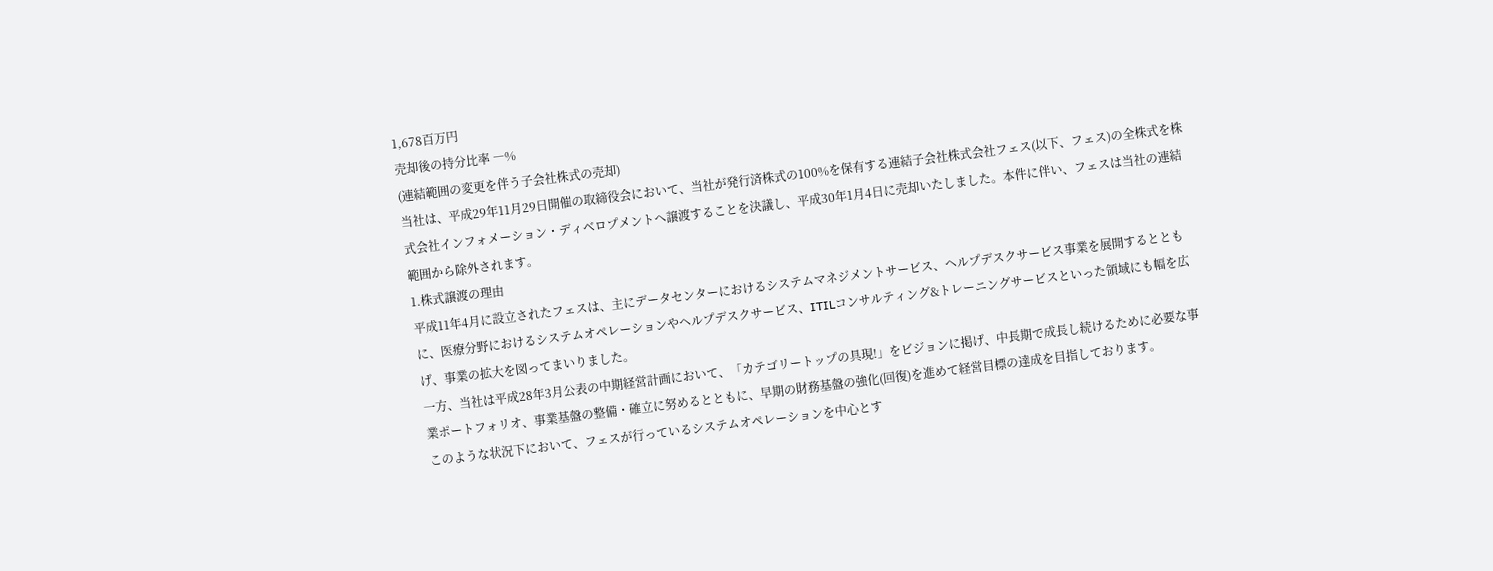1,678百万円
売却後の持分比率 ―%
(連結範囲の変更を伴う子会社株式の売却)
当社は、平成29年11月29日開催の取締役会において、当社が発行済株式の100%を保有する連結子会社株式会社フェス(以下、フェス)の全株式を株式会社インフォメーション・ディベロプメントへ譲渡することを決議し、平成30年1月4日に売却いたしました。本件に伴い、フェスは当社の連結範囲から除外されます。
1.株式譲渡の理由
平成11年4月に設立されたフェスは、主にデータセンターにおけるシステムマネジメントサービス、ヘルプデスクサービス事業を展開するとともに、医療分野におけるシステムオペレーションやヘルプデスクサービス、ITILコンサルティング&トレーニングサービスといった領域にも幅を広げ、事業の拡大を図ってまいりました。
一方、当社は平成28年3月公表の中期経営計画において、「カテゴリートップの具現!」をビジョンに掲げ、中長期で成長し続けるために必要な事業ポートフォリオ、事業基盤の整備・確立に努めるとともに、早期の財務基盤の強化(回復)を進めて経営目標の達成を目指しております。
このような状況下において、フェスが行っているシステムオペレーションを中心とす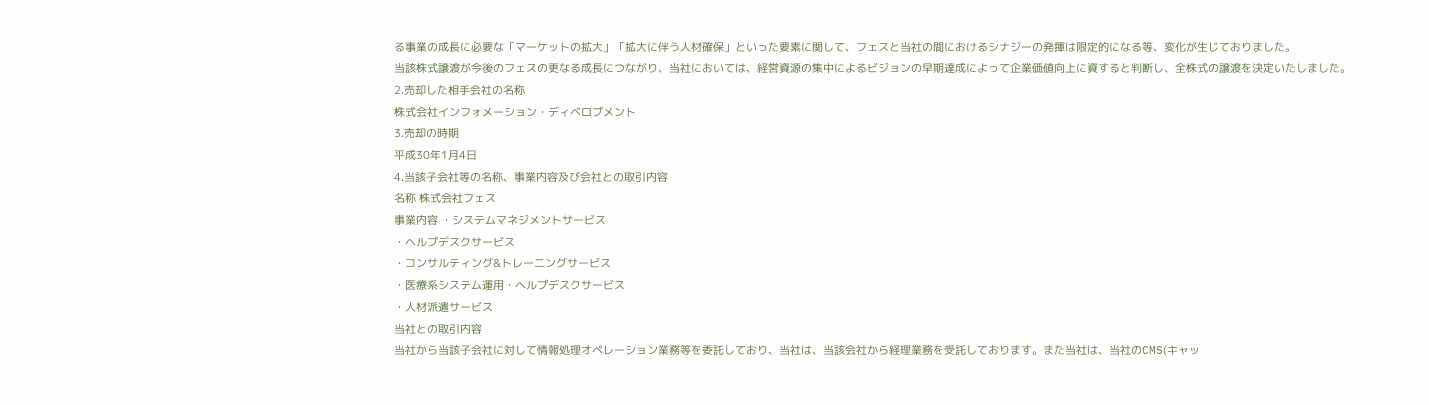る事業の成長に必要な「マーケットの拡大」「拡大に伴う人材確保」といった要素に関して、フェスと当社の間におけるシナジーの発揮は限定的になる等、変化が生じておりました。
当該株式譲渡が今後のフェスの更なる成長につながり、当社においては、経営資源の集中によるビジョンの早期達成によって企業価値向上に資すると判断し、全株式の譲渡を決定いたしました。
2.売却した相手会社の名称
株式会社インフォメーション・ディベロプメント
3.売却の時期
平成30年1月4日
4.当該子会社等の名称、事業内容及び会社との取引内容
名称 株式会社フェス
事業内容 ・システムマネジメントサービス
・ヘルプデスクサービス
・コンサルティング&トレーニングサービス
・医療系システム運用・ヘルプデスクサービス
・人材派遣サービス
当社との取引内容
当社から当該子会社に対して情報処理オペレーション業務等を委託しており、当社は、当該会社から経理業務を受託しております。また当社は、当社のCMS(キャッ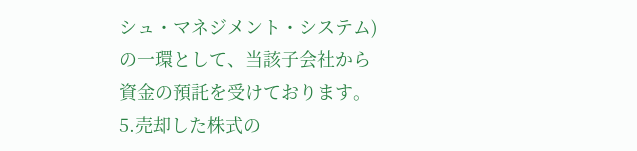シュ・マネジメント・システム)の一環として、当該子会社から資金の預託を受けております。
5.売却した株式の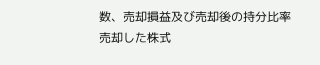数、売却損益及び売却後の持分比率
売却した株式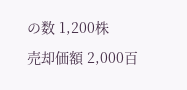の数 1,200株
売却価額 2,000百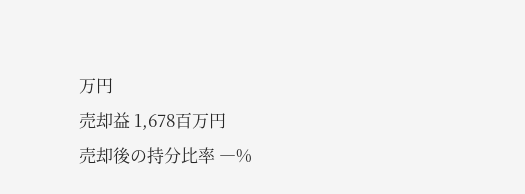万円
売却益 1,678百万円
売却後の持分比率 ―%